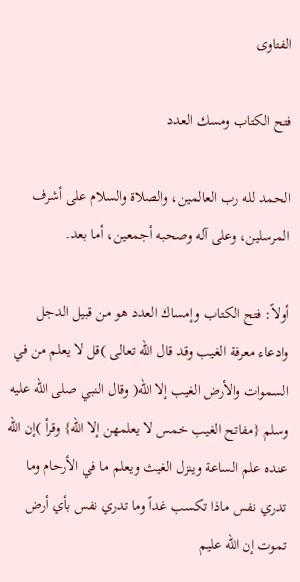الفتاوى

فتح الكتاب ومسك العدد

الحمد لله رب العالمين، والصلاة والسلام على أشرف المرسلين، وعلى آله وصحبه أجمعين، أما بعد.

أولاً: فتح الكتاب وإمساك العدد هو من قبيل الدجل وادعاء معرفة الغيب وقد قال الله تعالى )قل لا يعلم من في السموات والأرض الغيب إلا الله( وقال النبي صلى الله عليه وسلم {مفاتح الغيب خمس لا يعلمهن إلا الله} وقرأ )إن الله عنده علم الساعة وينزل الغيث ويعلم ما في الأرحام وما تدري نفس ماذا تكسب غداً وما تدري نفس بأي أرض تموت إن الله عليم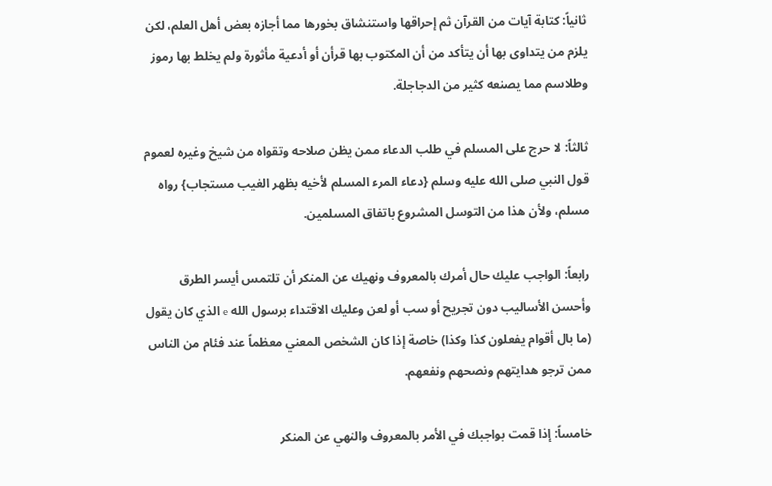ثانياً: كتابة آيات من القرآن ثم إحراقها واستنشاق بخورها مما أجازه بعض أهل العلم، لكن يلزم من يتداوى بها أن يتأكد من أن المكتوب بها قرأن أو أدعية مأثورة ولم يخلط بها رموز وطلاسم مما يصنعه كثير من الدجاجلة.

ثالثاً: لا حرج على المسلم في طلب الدعاء ممن يظن صلاحه وتقواه من شيخ وغيره لعموم قول النبي صلى الله عليه وسلم {دعاء المرء المسلم لأخيه بظهر الغيب مستجاب} رواه مسلم، ولأن هذا من التوسل المشروع باتفاق المسلمين.

رابعاً: الواجب عليك حال أمرك بالمعروف ونهيك عن المنكر أن تلتمس أيسر الطرق وأحسن الأساليب دون تجريح أو سب أو لعن وعليك الاقتداء برسول الله e الذي كان يقول (ما بال أقوام يفعلون كذا وكذا) خاصة إذا كان الشخص المعني معظماً عند فئام من الناس ممن ترجو هدايتهم ونصحهم ونفعهم.

خامساً: إذا قمت بواجبك في الأمر بالمعروف والنهي عن المنكر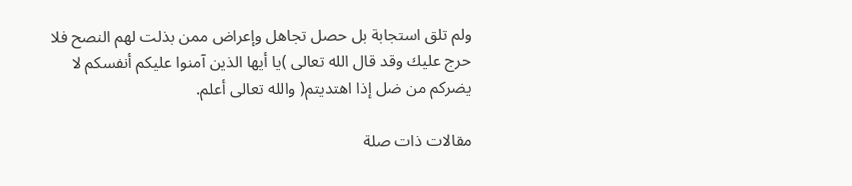ولم تلق استجابة بل حصل تجاهل وإعراض ممن بذلت لهم النصح فلا حرج عليك وقد قال الله تعالى )يا أيها الذين آمنوا عليكم أنفسكم لا يضركم من ضل إذا اهتديتم( والله تعالى أعلم.

مقالات ذات صلة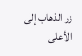زر الذهاب إلى الأعلى